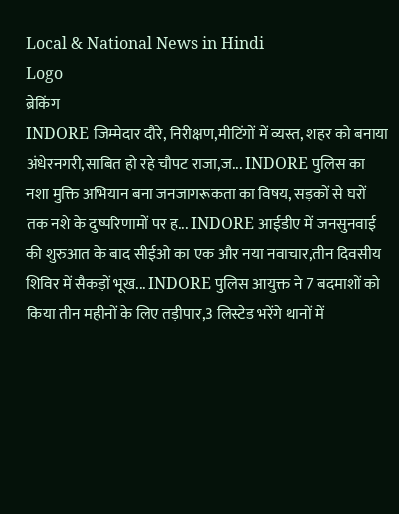Local & National News in Hindi
Logo
ब्रेकिंग
INDORE जिम्मेदार दौरे, निरीक्षण,मीटिंगों में व्यस्त, शहर को बनाया अंधेरनगरी,साबित हो रहे चौपट राजा,ज... INDORE पुलिस का नशा मुक्ति अभियान बना जनजागरूकता का विषय, सड़कों से घरों तक नशे के दुष्परिणामों पर ह... INDORE आईडीए में जनसुनवाई की शुरुआत के बाद सीईओ का एक और नया नवाचार,तीन दिवसीय शिविर में सैकड़ों भूख... INDORE पुलिस आयुक्त ने 7 बदमाशों को किया तीन महीनों के लिए तड़ीपार,3 लिस्टेड भरेंगे थानों में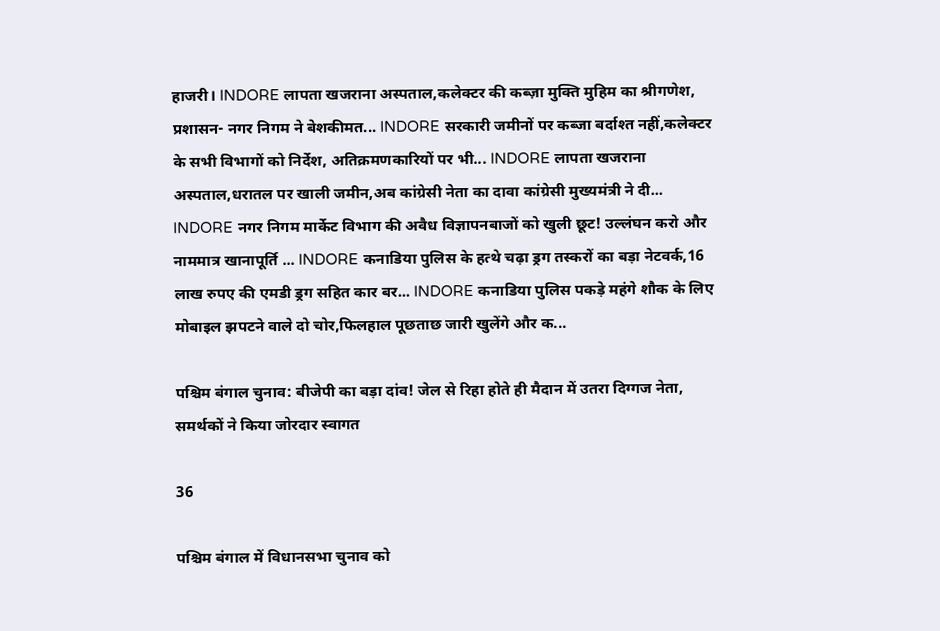हाजरी। INDORE लापता खजराना अस्पताल,कलेक्टर की कब्ज़ा मुक्ति मुहिम का श्रीगणेश, प्रशासन- नगर निगम ने बेशकीमत... INDORE सरकारी जमीनों पर कब्जा बर्दाश्त नहीं,कलेक्टर के सभी विभागों को निर्देश, अतिक्रमणकारियों पर भी... INDORE लापता खजराना अस्पताल,धरातल पर खाली जमीन,अब कांग्रेसी नेता का दावा कांग्रेसी मुख्यमंत्री ने दी... INDORE नगर निगम मार्केट विभाग की अवैध विज्ञापनबाजों को खुली छूट! उल्लंघन करो और नाममात्र खानापूर्ति ... INDORE कनाडिया पुलिस के हत्थे चढ़ा ड्रग तस्करों का बड़ा नेटवर्क,16 लाख रुपए की एमडी ड्रग सहित कार बर... INDORE कनाडिया पुलिस पकड़े महंगे शौक के लिए मोबाइल झपटने वाले दो चोर,फिलहाल पूछताछ जारी खुलेंगे और क...

पश्चिम बंगाल चुनाव: बीजेपी का बड़ा दांव! जेल से रिहा होते ही मैदान में उतरा दिग्गज नेता, समर्थकों ने किया जोरदार स्वागत

36

पश्चिम बंगाल में विधानसभा चुनाव को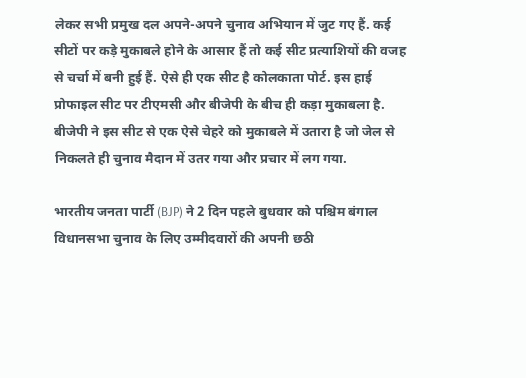लेकर सभी प्रमुख दल अपने-अपने चुनाव अभियान में जुट गए हैं. कई सीटों पर कड़े मुकाबले होने के आसार हैं तो कई सीट प्रत्याशियों की वजह से चर्चा में बनी हुई हैं. ऐसे ही एक सीट है कोलकाता पोर्ट. इस हाई प्रोफाइल सीट पर टीएमसी और बीजेपी के बीच ही कड़ा मुकाबला है. बीजेपी ने इस सीट से एक ऐसे चेहरे को मुकाबले में उतारा है जो जेल से निकलते ही चुनाव मैदान में उतर गया और प्रचार में लग गया.

भारतीय जनता पार्टी (BJP) ने 2 दिन पहले बुधवार को पश्चिम बंगाल विधानसभा चुनाव के लिए उम्मीदवारों की अपनी छठी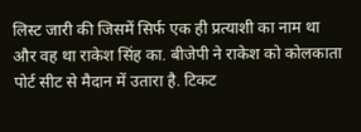लिस्ट जारी की जिसमें सिर्फ एक ही प्रत्याशी का नाम था और वह था राकेश सिंह का. बीजेपी ने राकेश को कोलकाता पोर्ट सीट से मैदान में उतारा है. टिकट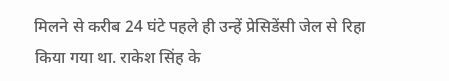मिलने से करीब 24 घंटे पहले ही उन्हें प्रेसिडेंसी जेल से रिहा किया गया था. राकेश सिंह के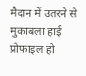मैदान में उतरने से मुकाबला हाई प्रोफाइल हो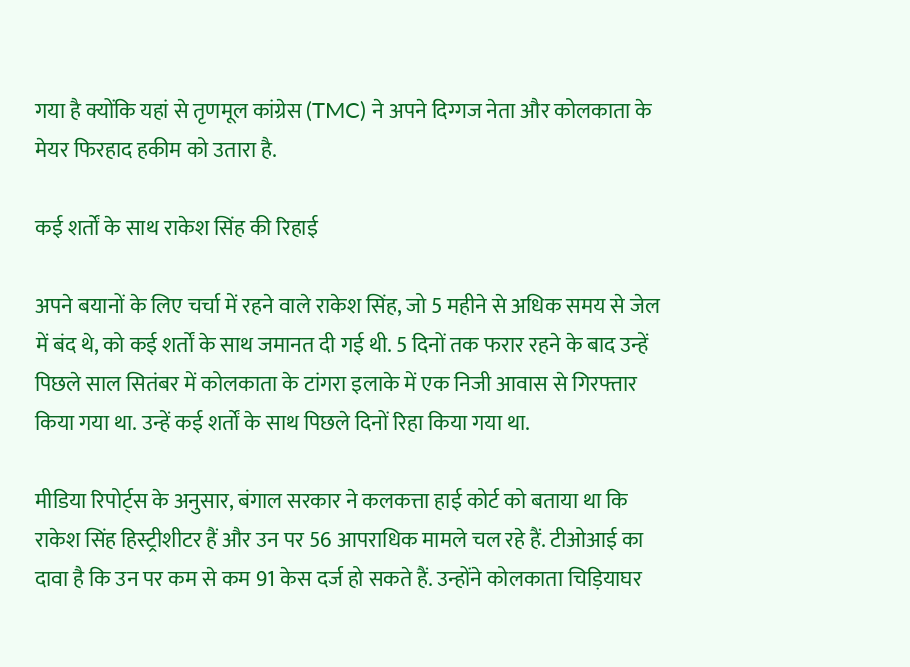गया है क्योंकि यहां से तृणमूल कांग्रेस (TMC) ने अपने दिग्गज नेता और कोलकाता के मेयर फिरहाद हकीम को उतारा है.

कई शर्तों के साथ राकेश सिंह की रिहाई

अपने बयानों के लिए चर्चा में रहने वाले राकेश सिंह, जो 5 महीने से अधिक समय से जेल में बंद थे, को कई शर्तों के साथ जमानत दी गई थी. 5 दिनों तक फरार रहने के बाद उन्हें पिछले साल सितंबर में कोलकाता के टांगरा इलाके में एक निजी आवास से गिरफ्तार किया गया था. उन्हें कई शर्तों के साथ पिछले दिनों रिहा किया गया था.

मीडिया रिपोर्ट्स के अनुसार, बंगाल सरकार ने कलकत्ता हाई कोर्ट को बताया था कि राकेश सिंह हिस्ट्रीशीटर हैं और उन पर 56 आपराधिक मामले चल रहे हैं. टीओआई का दावा है कि उन पर कम से कम 91 केस दर्ज हो सकते हैं. उन्होंने कोलकाता चिड़ियाघर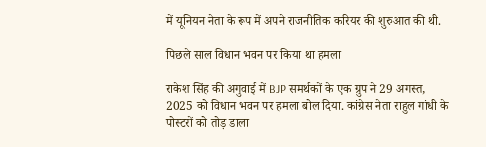में यूनियन नेता के रूप में अपने राजनीतिक करियर की शुरुआत की थी.

पिछले साल विधान भवन पर किया था हमला

राकेश सिंह की अगुवाई में BJP समर्थकों के एक ग्रुप ने 29 अगस्त, 2025 को विधान भवन पर हमला बोल दिया. कांग्रेस नेता राहुल गांधी के पोस्टरों को तोड़ डाला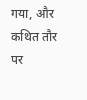गया, और कथित तौर पर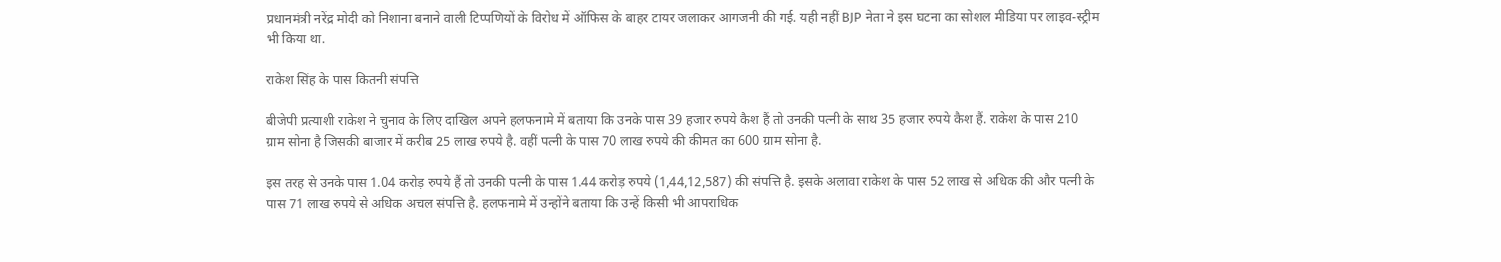प्रधानमंत्री नरेंद्र मोदी को निशाना बनाने वाली टिप्पणियों के विरोध में ऑफिस के बाहर टायर जलाकर आगजनी की गई. यही नहीं BJP नेता ने इस घटना का सोशल मीडिया पर लाइव-स्ट्रीम भी किया था.

राकेश सिंह के पास कितनी संपत्ति

बीजेपी प्रत्याशी राकेश ने चुनाव के लिए दाखिल अपने हलफनामे में बताया कि उनके पास 39 हजार रुपये कैश हैं तो उनकी पत्नी के साथ 35 हजार रुपये कैश हैं. राकेश के पास 210 ग्राम सोना है जिसकी बाजार में करीब 25 लाख रुपये है. वहीं पत्नी के पास 70 लाख रुपये की कीमत का 600 ग्राम सोना है.

इस तरह से उनके पास 1.04 करोड़ रुपये हैं तो उनकी पत्नी के पास 1.44 करोड़ रुपये (1,44,12,587) की संपत्ति है. इसके अलावा राकेश के पास 52 लाख से अधिक की और पत्नी के पास 71 लाख रुपये से अधिक अचल संपत्ति है. हलफनामे में उन्होंने बताया कि उन्हें किसी भी आपराधिक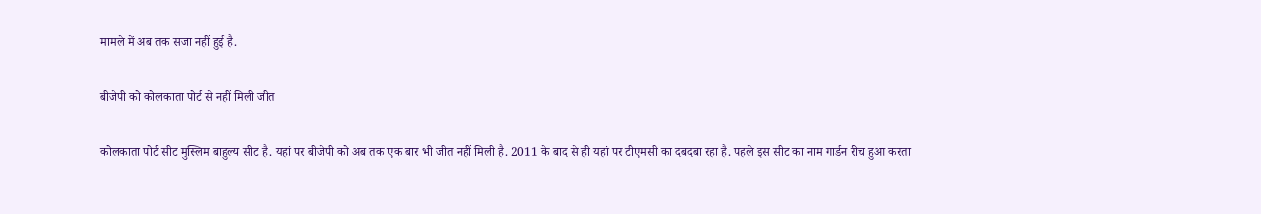मामले में अब तक सजा नहीं हुई है.

बीजेपी को कोलकाता पोर्ट से नहीं मिली जीत

कोलकाता पोर्ट सीट मुस्लिम बाहुल्य सीट है. यहां पर बीजेपी को अब तक एक बार भी जीत नहीं मिली है. 2011 के बाद से ही यहां पर टीएमसी का दबदबा रहा है. पहले इस सीट का नाम गार्डन रीच हुआ करता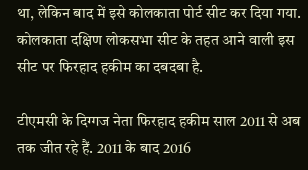था, लेकिन बाद में इसे कोलकाता पोर्ट सीट कर दिया गया. कोलकाता दक्षिण लोकसभा सीट के तहत आने वाली इस सीट पर फिरहाद हकीम का दबदबा है.

टीएमसी के दिग्गज नेता फिरहाद हकीम साल 2011 से अब तक जीत रहे हैं. 2011 के बाद 2016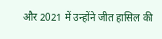और 2021 में उन्होंने जीत हासिल की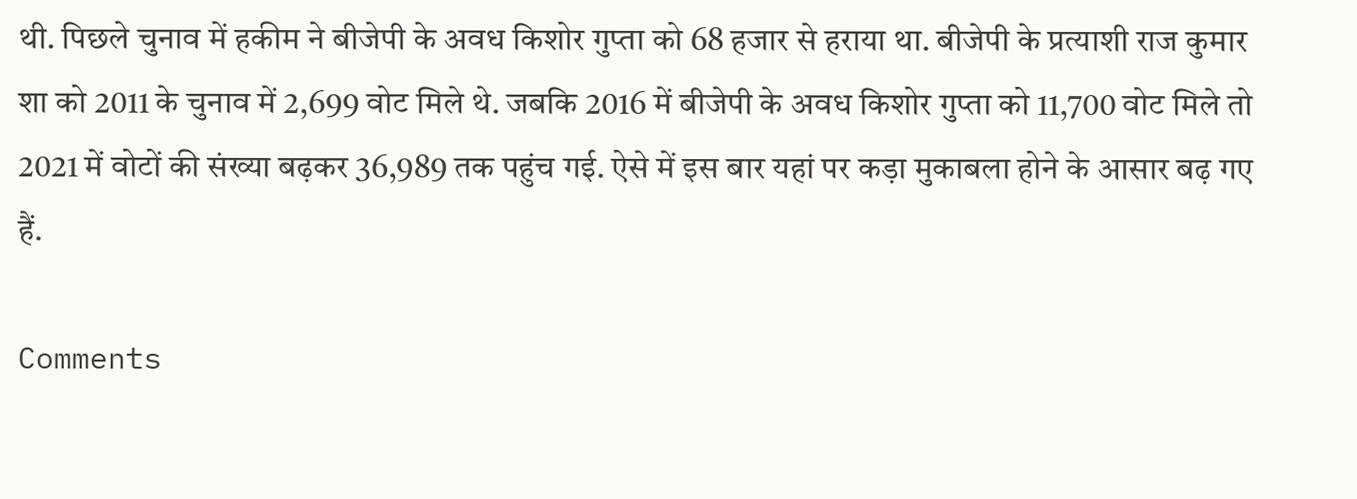थी. पिछले चुनाव में हकीम ने बीजेपी के अवध किशोर गुप्ता को 68 हजार से हराया था. बीजेपी के प्रत्याशी राज कुमार शा को 2011 के चुनाव में 2,699 वोट मिले थे. जबकि 2016 में बीजेपी के अवध किशोर गुप्ता को 11,700 वोट मिले तो 2021 में वोटों की संख्या बढ़कर 36,989 तक पहुंच गई. ऐसे में इस बार यहां पर कड़ा मुकाबला होने के आसार बढ़ गए हैं.

Comments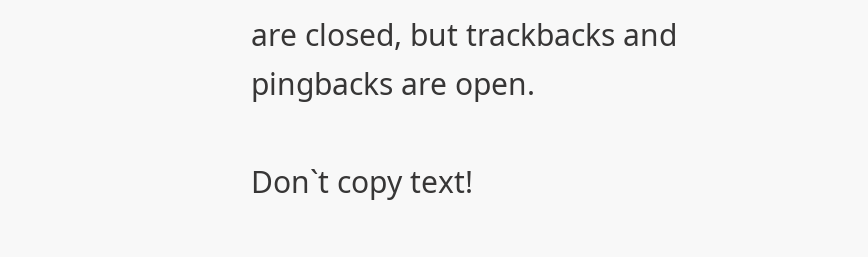are closed, but trackbacks and pingbacks are open.

Don`t copy text!